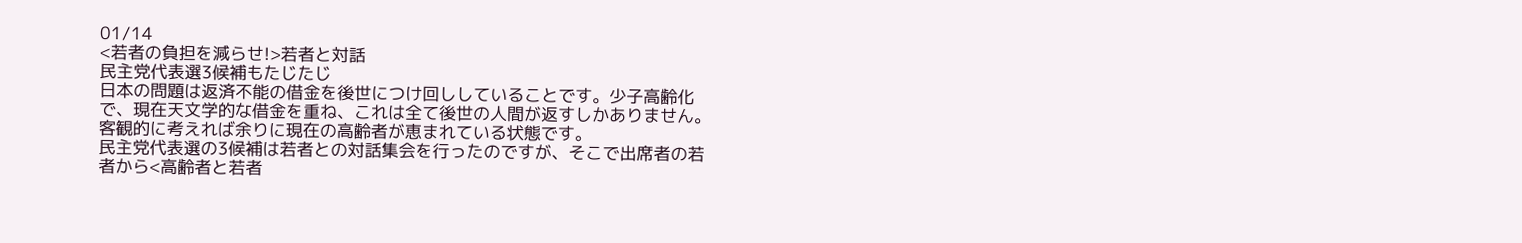01/14
<若者の負担を減らせ!>若者と対話
民主党代表選3候補もたじたじ
日本の問題は返済不能の借金を後世につけ回ししていることです。少子高齢化で、現在天文学的な借金を重ね、これは全て後世の人間が返すしかありません。客観的に考えれば余りに現在の高齢者が恵まれている状態です。
民主党代表選の3候補は若者との対話集会を行ったのですが、そこで出席者の若者から<高齢者と若者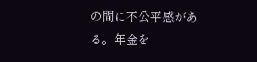の間に不公平感がある。年金を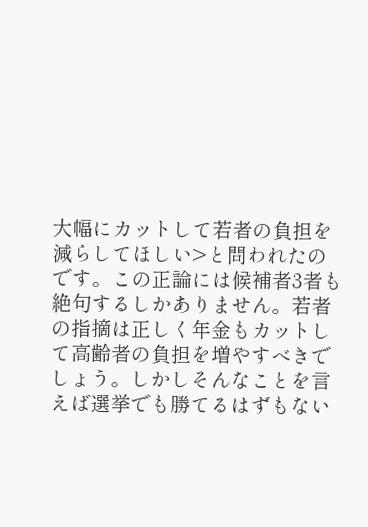大幅にカットして若者の負担を減らしてほしい>と問われたのです。この正論には候補者3者も絶句するしかありません。若者の指摘は正しく年金もカットして高齢者の負担を増やすべきでしょう。しかしそんなことを言えば選挙でも勝てるはずもない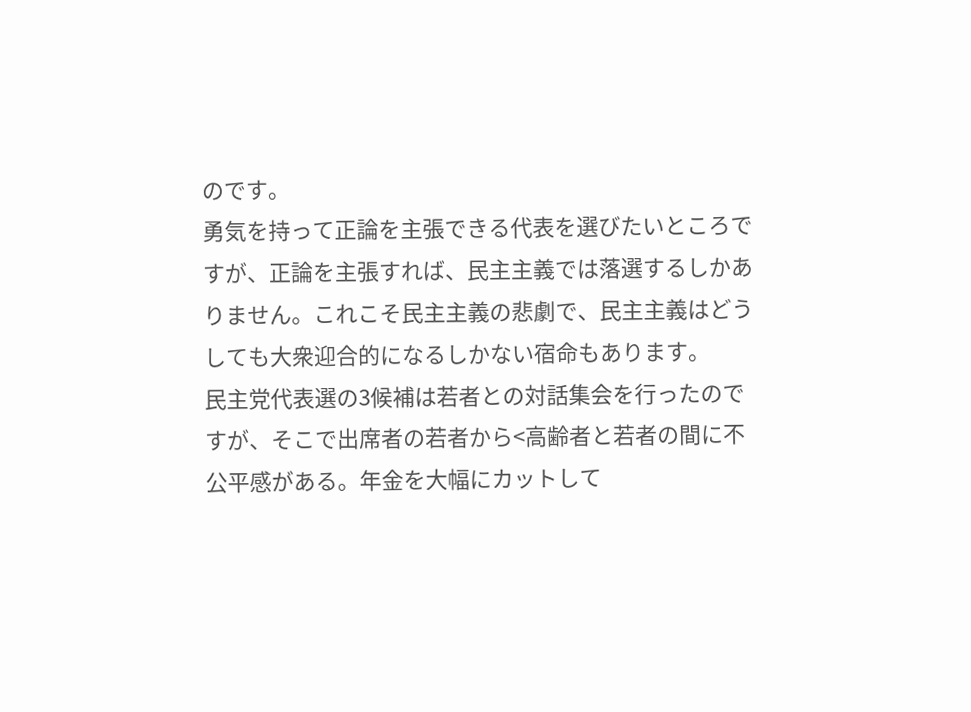のです。
勇気を持って正論を主張できる代表を選びたいところですが、正論を主張すれば、民主主義では落選するしかありません。これこそ民主主義の悲劇で、民主主義はどうしても大衆迎合的になるしかない宿命もあります。
民主党代表選の3候補は若者との対話集会を行ったのですが、そこで出席者の若者から<高齢者と若者の間に不公平感がある。年金を大幅にカットして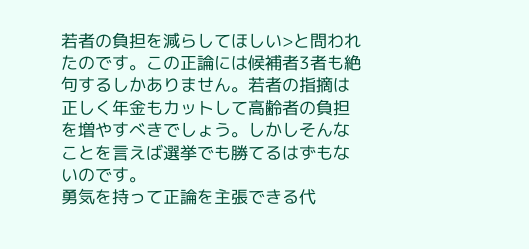若者の負担を減らしてほしい>と問われたのです。この正論には候補者3者も絶句するしかありません。若者の指摘は正しく年金もカットして高齢者の負担を増やすべきでしょう。しかしそんなことを言えば選挙でも勝てるはずもないのです。
勇気を持って正論を主張できる代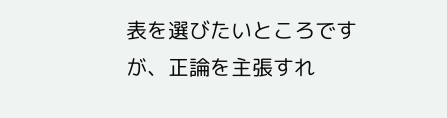表を選びたいところですが、正論を主張すれ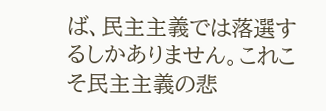ば、民主主義では落選するしかありません。これこそ民主主義の悲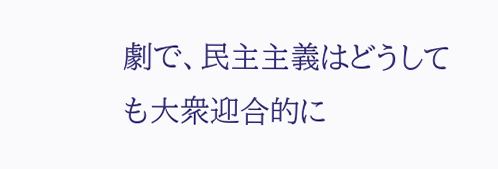劇で、民主主義はどうしても大衆迎合的に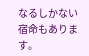なるしかない宿命もあります。